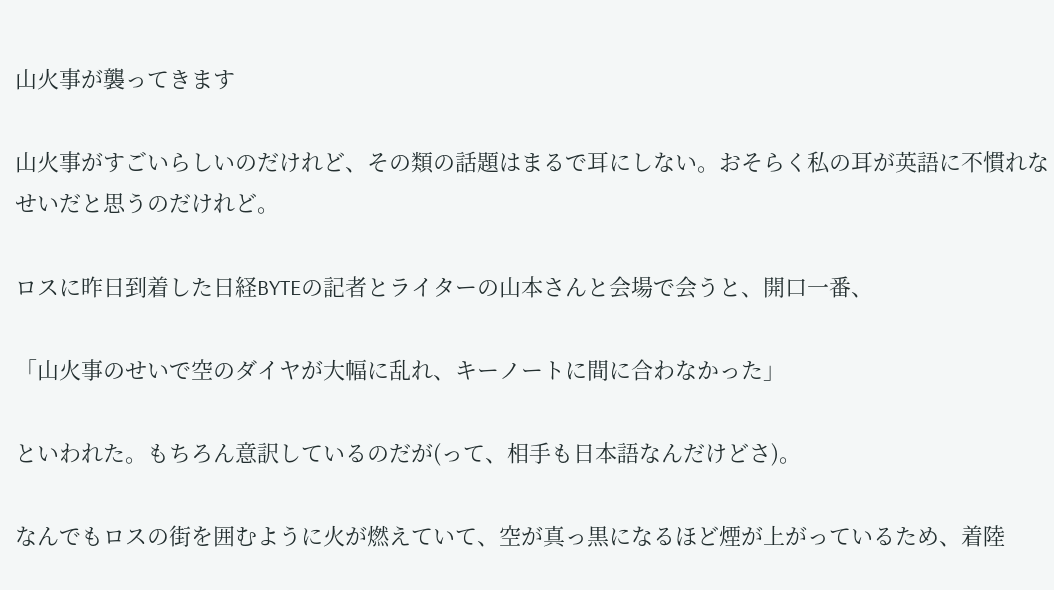山火事が襲ってきます

山火事がすごいらしいのだけれど、その類の話題はまるで耳にしない。おそらく私の耳が英語に不慣れなせいだと思うのだけれど。

ロスに昨日到着した日経BYTEの記者とライターの山本さんと会場で会うと、開口一番、

「山火事のせいで空のダイヤが大幅に乱れ、キーノートに間に合わなかった」

といわれた。もちろん意訳しているのだが(って、相手も日本語なんだけどさ)。

なんでもロスの街を囲むように火が燃えていて、空が真っ黒になるほど煙が上がっているため、着陸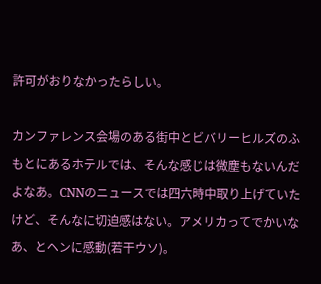許可がおりなかったらしい。

カンファレンス会場のある街中とビバリーヒルズのふもとにあるホテルでは、そんな感じは微塵もないんだよなあ。CNNのニュースでは四六時中取り上げていたけど、そんなに切迫感はない。アメリカってでかいなあ、とヘンに感動(若干ウソ)。